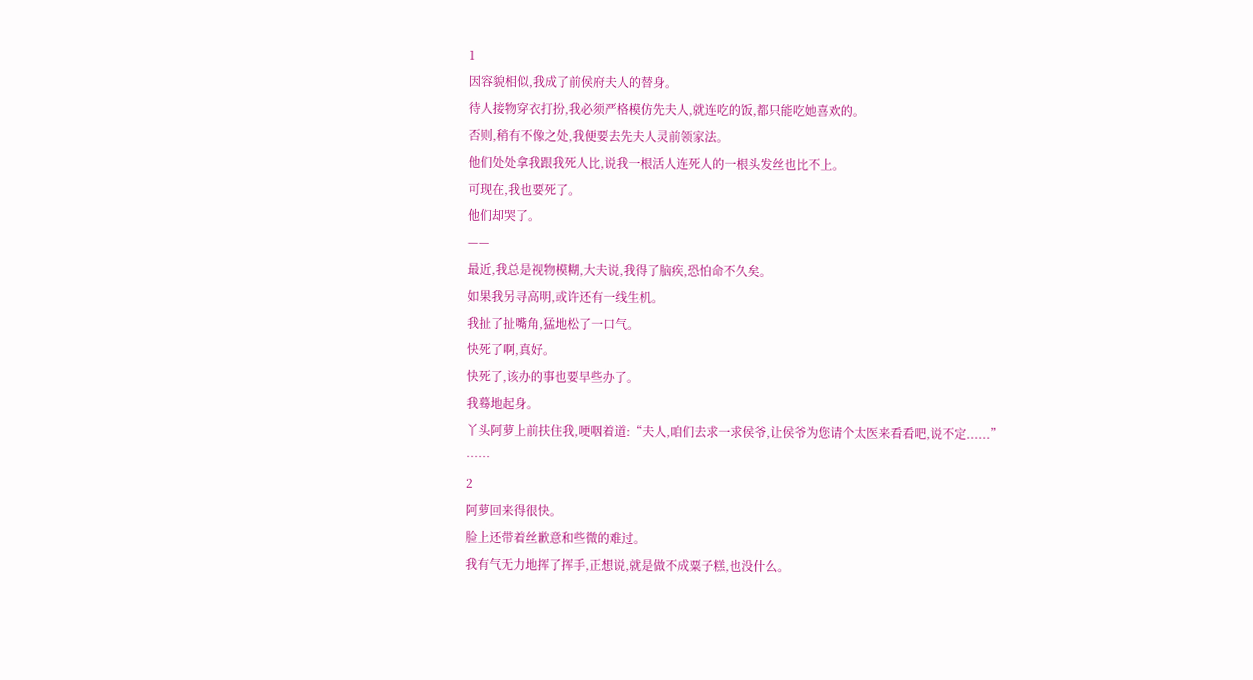1
因容貌相似,我成了前侯府夫人的替身。
待人接物穿衣打扮,我必须严格模仿先夫人,就连吃的饭,都只能吃她喜欢的。
否则,稍有不像之处,我便要去先夫人灵前领家法。
他们处处拿我跟我死人比,说我一根活人连死人的一根头发丝也比不上。
可现在,我也要死了。
他们却哭了。
——
最近,我总是视物模糊,大夫说,我得了脑疾,恐怕命不久矣。
如果我另寻高明,或许还有一线生机。
我扯了扯嘴角,猛地松了一口气。
快死了啊,真好。
快死了,该办的事也要早些办了。
我蓦地起身。
丫头阿萝上前扶住我,哽咽着道:“夫人,咱们去求一求侯爷,让侯爷为您请个太医来看看吧,说不定......”
……
2
阿萝回来得很快。
脸上还带着丝歉意和些微的难过。
我有气无力地挥了挥手,正想说,就是做不成粟子糕,也没什么。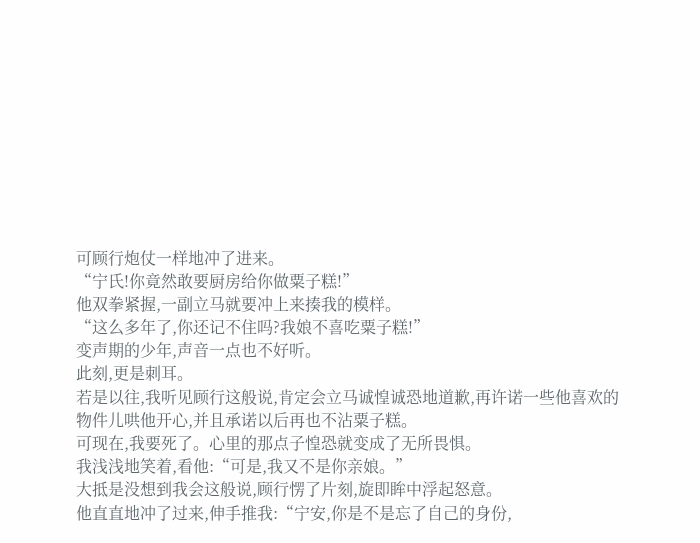可顾行炮仗一样地冲了进来。
“宁氏!你竟然敢要厨房给你做粟子糕!”
他双拳紧握,一副立马就要冲上来揍我的模样。
“这么多年了,你还记不住吗?我娘不喜吃粟子糕!”
变声期的少年,声音一点也不好听。
此刻,更是刺耳。
若是以往,我听见顾行这般说,肯定会立马诚惶诚恐地道歉,再许诺一些他喜欢的物件儿哄他开心,并且承诺以后再也不沾粟子糕。
可现在,我要死了。心里的那点子惶恐就变成了无所畏惧。
我浅浅地笑着,看他:“可是,我又不是你亲娘。”
大抵是没想到我会这般说,顾行愣了片刻,旋即眸中浮起怒意。
他直直地冲了过来,伸手推我:“宁安,你是不是忘了自己的身份,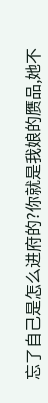忘了自己是怎么进府的?你就是我娘的赝品,她不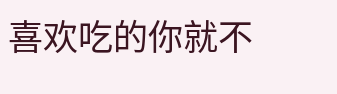喜欢吃的你就不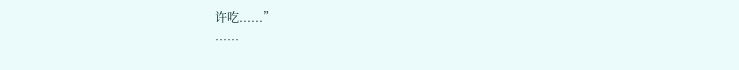许吃......”
……